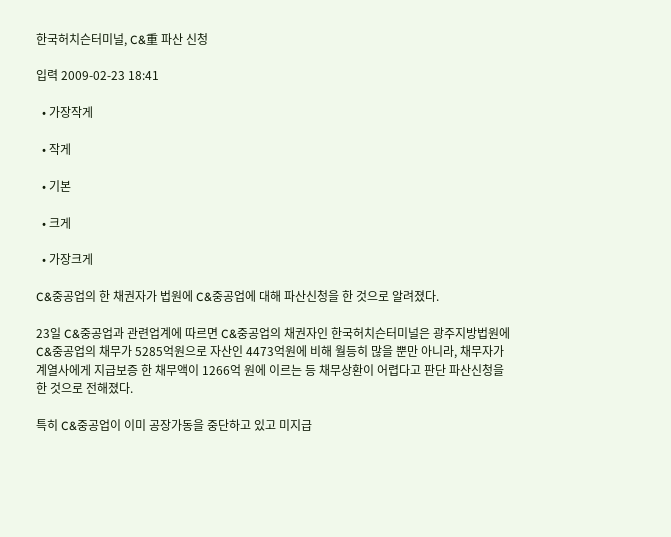한국허치슨터미널, C&重 파산 신청

입력 2009-02-23 18:41

  • 가장작게

  • 작게

  • 기본

  • 크게

  • 가장크게

C&중공업의 한 채권자가 법원에 C&중공업에 대해 파산신청을 한 것으로 알려졌다.

23일 C&중공업과 관련업계에 따르면 C&중공업의 채권자인 한국허치슨터미널은 광주지방법원에 C&중공업의 채무가 5285억원으로 자산인 4473억원에 비해 월등히 많을 뿐만 아니라, 채무자가 계열사에게 지급보증 한 채무액이 1266억 원에 이르는 등 채무상환이 어렵다고 판단 파산신청을 한 것으로 전해졌다.

특히 C&중공업이 이미 공장가동을 중단하고 있고 미지급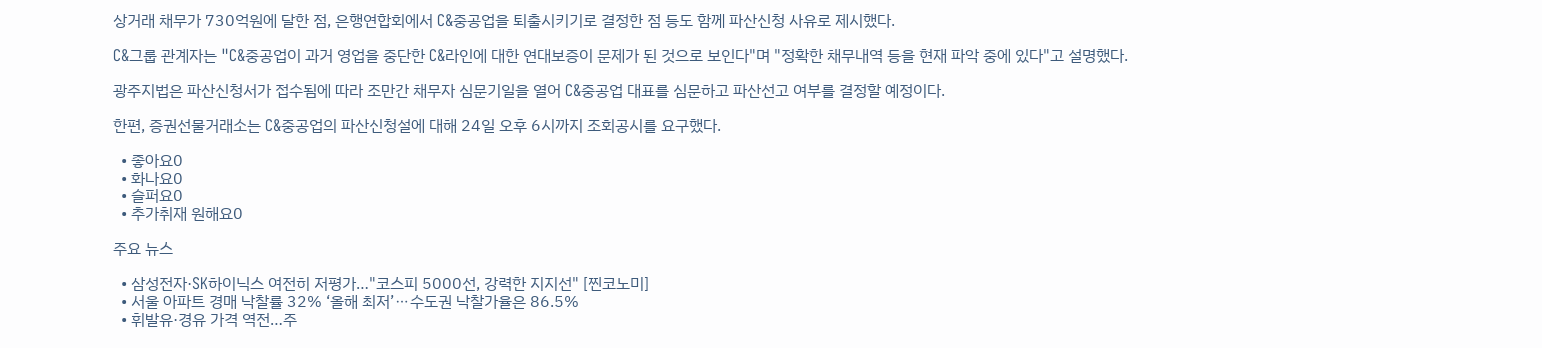상거래 채무가 730억원에 달한 점, 은행연합회에서 C&중공업을 퇴출시키기로 결정한 점 등도 함께 파산신청 사유로 제시했다.

C&그룹 관계자는 "C&중공업이 과거 영업을 중단한 C&라인에 대한 연대보증이 문제가 된 것으로 보인다"며 "정확한 채무내역 등을 현재 파악 중에 있다"고 설명했다.

광주지법은 파산신청서가 접수됨에 따라 조만간 채무자 심문기일을 열어 C&중공업 대표를 심문하고 파산선고 여부를 결정할 예정이다.

한편, 증권선물거래소는 C&중공업의 파산신청설에 대해 24일 오후 6시까지 조회공시를 요구했다.

  • 좋아요0
  • 화나요0
  • 슬퍼요0
  • 추가취재 원해요0

주요 뉴스

  • 삼성전자·SK하이닉스 여전히 저평가…"코스피 5000선, 강력한 지지선" [찐코노미]
  • 서울 아파트 경매 낙찰률 32% ‘올해 최저’⋯수도권 낙찰가율은 86.5%
  • 휘발유·경유 가격 역전…주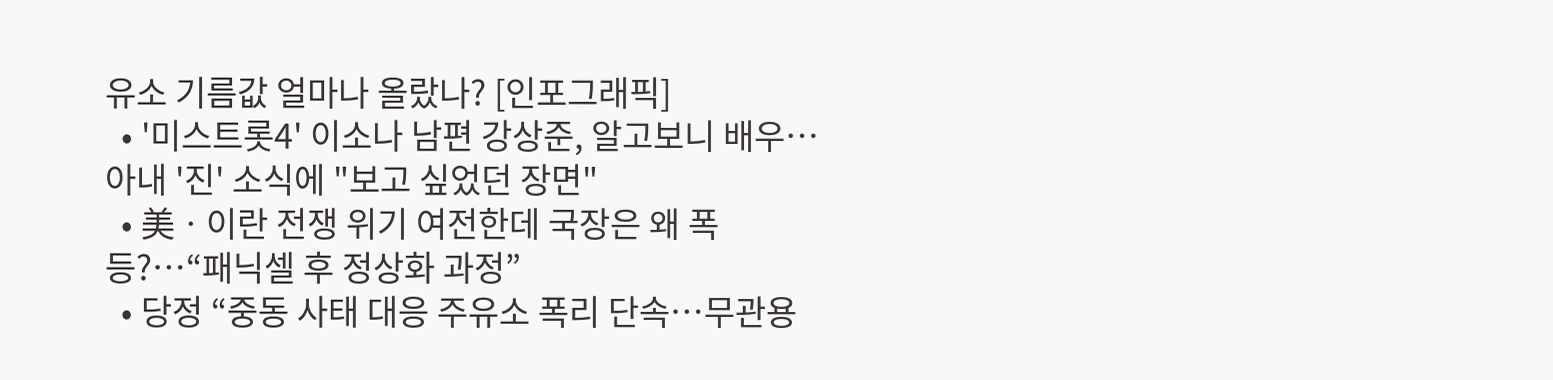유소 기름값 얼마나 올랐나? [인포그래픽]
  • '미스트롯4' 이소나 남편 강상준, 알고보니 배우⋯아내 '진' 소식에 "보고 싶었던 장면"
  • 美ㆍ이란 전쟁 위기 여전한데 국장은 왜 폭등?⋯“패닉셀 후 정상화 과정”
  • 당정 “중동 사태 대응 주유소 폭리 단속…무관용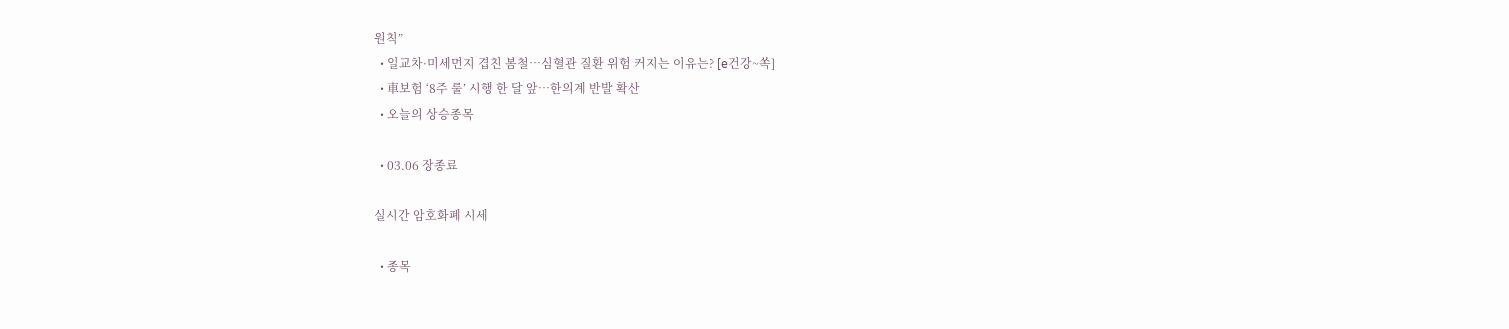원칙”
  • 일교차·미세먼지 겹친 봄철…심혈관 질환 위험 커지는 이유는? [e건강~쏙]
  • 車보험 ‘8주 룰’ 시행 한 달 앞…한의계 반발 확산
  • 오늘의 상승종목

  • 03.06 장종료

실시간 암호화폐 시세

  • 종목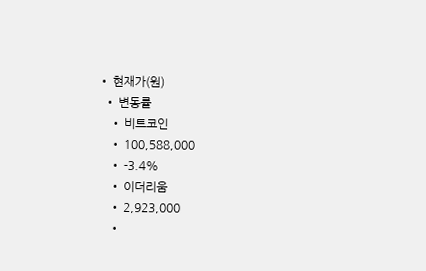• 현재가(원)
  • 변동률
    • 비트코인
    • 100,588,000
    • -3.4%
    • 이더리움
    • 2,923,000
    •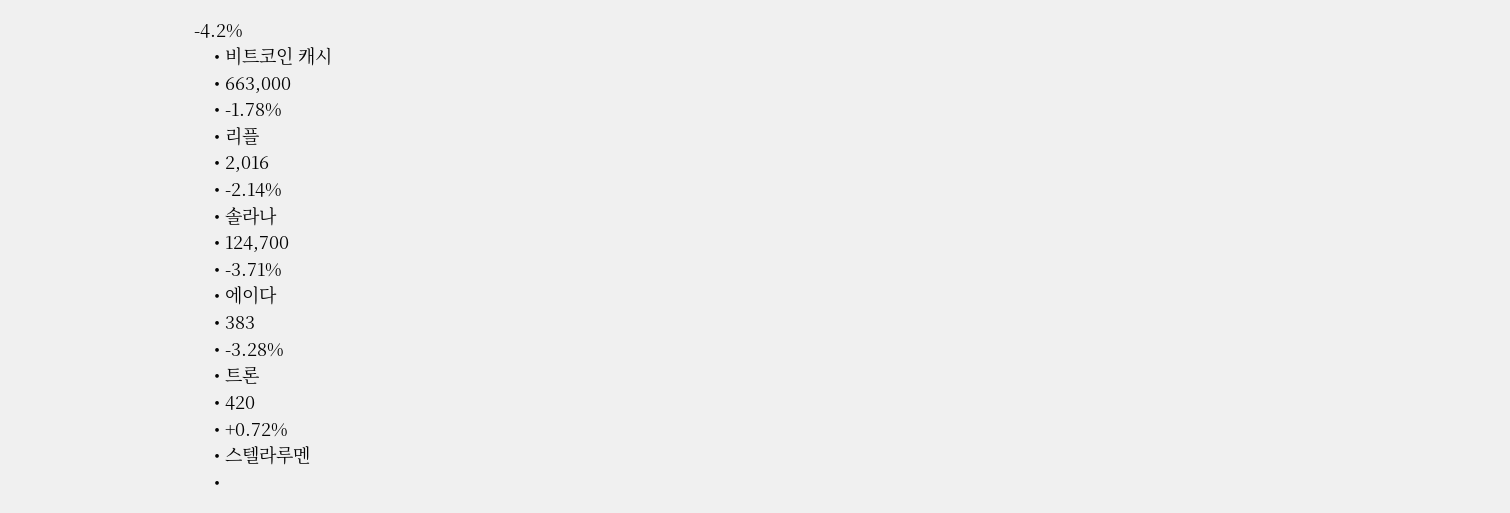-4.2%
    • 비트코인 캐시
    • 663,000
    • -1.78%
    • 리플
    • 2,016
    • -2.14%
    • 솔라나
    • 124,700
    • -3.71%
    • 에이다
    • 383
    • -3.28%
    • 트론
    • 420
    • +0.72%
    • 스텔라루멘
    •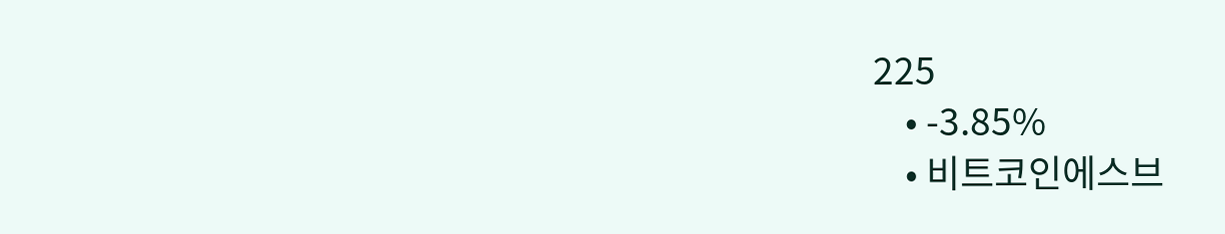225
    • -3.85%
    • 비트코인에스브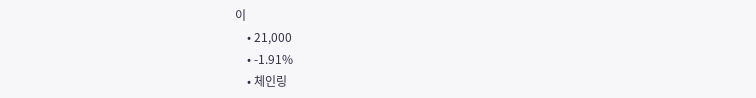이
    • 21,000
    • -1.91%
    • 체인링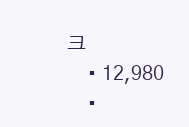크
    • 12,980
    •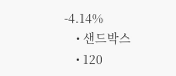-4.14%
    • 샌드박스
    • 120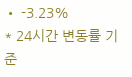• -3.23%
* 24시간 변동률 기준